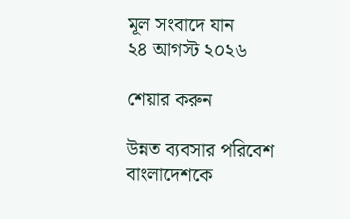মূল সংবাদে যান
২৪ আগস্ট ২০২৬

শেয়ার করুন

উন্নত ব্যবসার পরিবেশ বাংলাদেশকে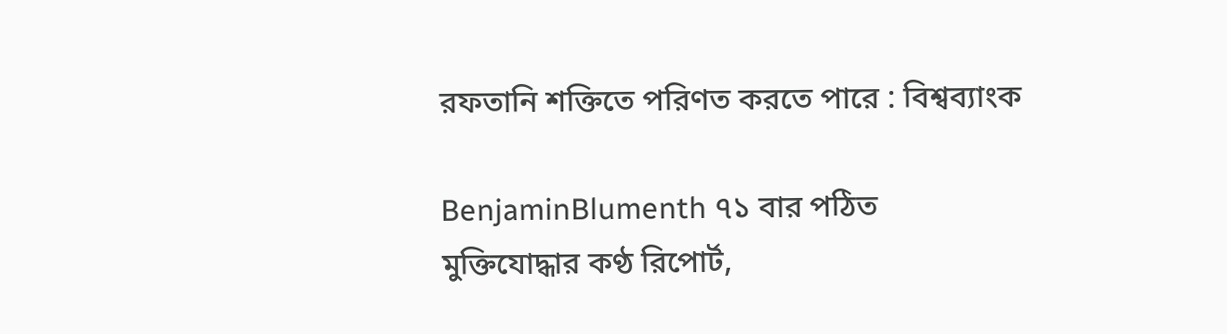রফতানি শক্তিতে পরিণত করতে পারে : বিশ্বব্যাংক

BenjaminBlumenth ৭১ বার পঠিত
মুক্তিযোদ্ধার কণ্ঠ রিপোর্ট,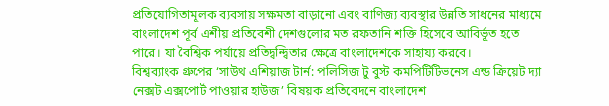প্রতিযোগিতামূলক ব্যবসায় সক্ষমতা বাড়ানো এবং বাণিজ্য ব্যবস্থার উন্নতি সাধনের মাধ্যমে বাংলাদেশ পূর্ব এশীয় প্রতিবেশী দেশগুলোর মত রফতানি শক্তি হিসেবে আবির্ভূত হতে পারে। যা বৈশ্বিক পর্যায়ে প্রতিদ্বন্দ্বিতার ক্ষেত্রে বাংলাদেশকে সাহায্য করবে।
বিশ্বব্যাংক গ্রুপের ‘সাউথ এশিয়াজ টার্ন: পলিসিজ টু বুস্ট কমপিটিটিভনেস এন্ড ক্রিয়েট দ্যা নেক্সট এক্সপোর্ট পাওয়ার হাউজ’ বিষয়ক প্রতিবেদনে বাংলাদেশ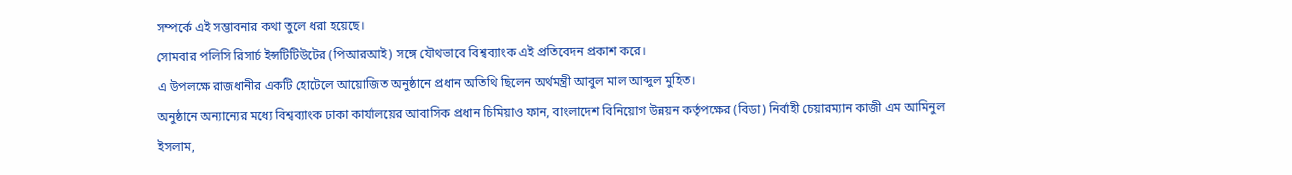সম্পর্কে এই সম্ভাবনার কথা তুলে ধরা হয়েছে।
সোমবার পলিসি রিসার্চ ইন্সটিটিউটের (পিআরআই) সঙ্গে যৌথভাবে বিশ্বব্যাংক এই প্রতিবেদন প্রকাশ করে।
এ উপলক্ষে রাজধানীর একটি হোটেলে আয়োজিত অনুষ্ঠানে প্রধান অতিথি ছিলেন অর্থমন্ত্রী আবুল মাল আব্দুল মুহিত।
অনুষ্ঠানে অন্যান্যের মধ্যে বিশ্বব্যাংক ঢাকা কার্যালয়ের আবাসিক প্রধান চিমিয়াও ফান, বাংলাদেশ বিনিয়োগ উন্নয়ন কর্তৃপক্ষের (বিডা) নির্বাহী চেয়ারম্যান কাজী এম আমিনুল ইসলাম,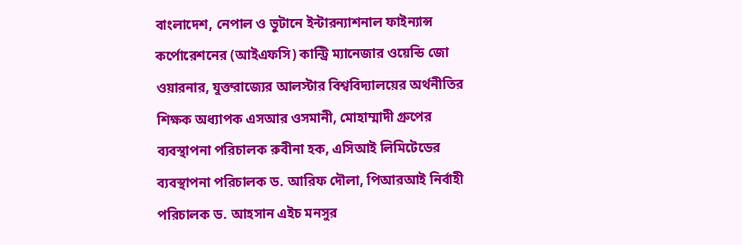বাংলাদেশ, নেপাল ও ভুটানে ইন্টারন্যাশনাল ফাইন্যান্স কর্পোরেশনের (আইএফসি) কান্ট্রি ম্যানেজার ওয়েন্ডি জো ওয়ারনার, যুক্তরাজ্যের আলস্টার বিশ্ববিদ্যালয়ের অর্থনীতির শিক্ষক অধ্যাপক এসআর ওসমানী, মোহাম্মাদী গ্রুপের ব্যবস্থাপনা পরিচালক রুবীনা হক, এসিআই লিমিটেডের ব্যবস্থাপনা পরিচালক ড. আরিফ দৌলা, পিআরআই নির্বাহী পরিচালক ড. আহসান এইচ মনসুর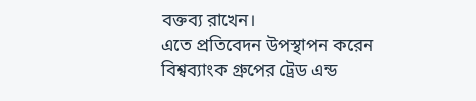বক্তব্য রাখেন।
এতে প্রতিবেদন উপস্থাপন করেন বিশ্বব্যাংক গ্রুপের ট্রেড এন্ড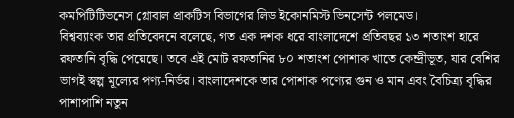কমপিটিটিভনেস গ্লোবাল প্রাকটিস বিভাগের লিড ইকোনমিস্ট ভিনসেন্ট পলমেড।
বিশ্বব্যাংক তার প্রতিবেদনে বলেছে, গত এক দশক ধরে বাংলাদেশে প্রতিবছর ১৩ শতাংশ হারে রফতানি বৃদ্ধি পেয়েছে। তবে এই মোট রফতানির ৮০ শতাংশ পোশাক খাতে কেন্দ্রীভূত, যার বেশির ভাগই স্বল্প মূল্যের পণ্য-নির্ভর। বাংলাদেশকে তার পোশাক পণ্যের গুন ও মান এবং বৈচিত্র্য বৃদ্ধির পাশাপাশি নতুন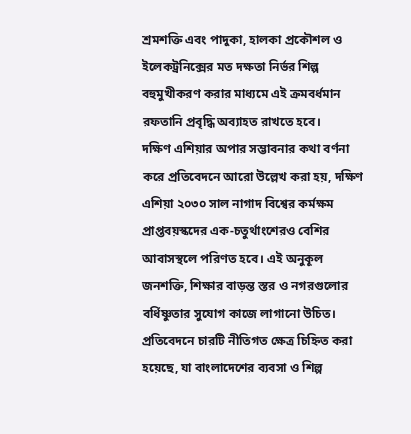শ্রমশক্তি এবং পাদুকা, হালকা প্রকৌশল ও ইলেকট্রনিক্সের মত দক্ষতা নির্ভর শিল্প বহুমুখীকরণ করার মাধ্যমে এই ক্রমবর্ধমান রফতানি প্রবৃদ্ধি অব্যাহত রাখতে হবে।
দক্ষিণ এশিয়ার অপার সম্ভাবনার কথা বর্ণনা করে প্রতিবেদনে আরো উল্লেখ করা হয়, দক্ষিণ এশিয়া ২০৩০ সাল নাগাদ বিশ্বের কর্মক্ষম প্রাপ্তবয়স্কদের এক-চতুর্থাংশেরও বেশির আবাসস্থলে পরিণত হবে। এই অনুকূল জনশক্তি, শিক্ষার বাড়ন্ত স্তর ও নগরগুলোর বর্ধিষ্ণুতার সুযোগ কাজে লাগানো উচিত। প্রতিবেদনে চারটি নীতিগত ক্ষেত্র চিহ্নিত করা হয়েছে, যা বাংলাদেশের ব্যবসা ও শিল্প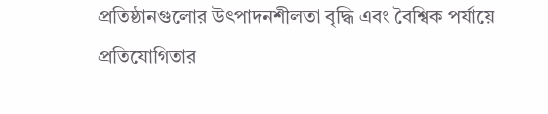প্রতিষ্ঠানগুলোর উৎপাদনশীলতা বৃদ্ধি এবং বৈশ্বিক পর্যায়ে প্রতিযোগিতার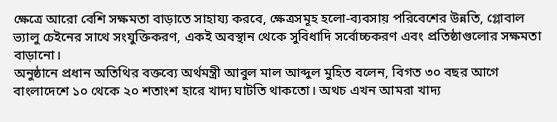ক্ষেত্রে আরো বেশি সক্ষমতা বাড়াতে সাহায্য করবে, ক্ষেত্রসমূহ হলো-ব্যবসায় পরিবেশের উন্নতি, গ্লোবাল ভ্যালু চেইনের সাথে সংযুক্তিকরণ, একই অবস্থান থেকে সুবিধাদি সর্বোচ্চকরণ এবং প্রতিষ্ঠাগুলোর সক্ষমতা বাড়ানো।
অনুষ্ঠানে প্রধান অতিথির বক্তব্যে অর্থমন্ত্রী আবুল মাল আব্দুল মুহিত বলেন, বিগত ৩০ বছর আগে বাংলাদেশে ১০ থেকে ২০ শতাংশ হারে খাদ্য ঘাটতি থাকতো। অথচ এখন আমরা খাদ্য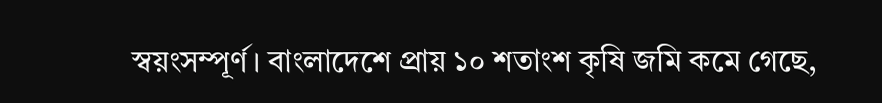স্বয়ংসম্পূর্ণ। বাংলাদেশে প্রায় ১০ শতাংশ কৃষি জমি কমে গেছে,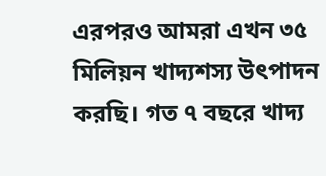এরপরও আমরা এখন ৩৫ মিলিয়ন খাদ্যশস্য উৎপাদন করছি। গত ৭ বছরে খাদ্য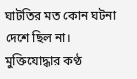ঘাটতির মত কোন ঘটনা দেশে ছিল না।
মুক্তিযোদ্ধার কণ্ঠ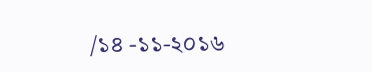/১৪ -১১-২০১৬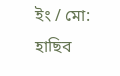ইং / মো: হাছিব